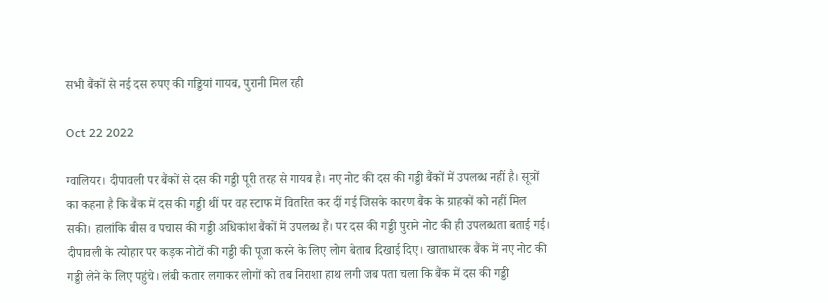सभी बैंकों से नई दस रुपए की गड्डियां गायब, पुरानी मिल रही

Oct 22 2022

ग्वालियर। दीपावली पर बैंकों से दस की गड्डी पूरी तरह से गायब है। नए नोट की दस की गड्डी बैंकों में उपलब्ध नहीं है। सूत्रों का कहना है कि बैंक में दस की गड्डी थीं पर वह स्टाफ में वितरित कर दीं गई जिसके कारण बैंक के ग्राहकों को नहीं मिल सकी। हालांकि बीस व पचास की गड्डी अधिकांश बैंकों में उपलब्ध हैं। पर दस की गड्डी पुराने नोट की ही उपलब्धता बताई गई। दीपावली के त्योहार पर कड़क नोटों की गड्डी की पूजा करने के लिए लोग बेताब दिखाई दिए। खाताधारक बैंक में नए नोट की गड्डी लेने के लिए पहुंचे। लंबी कतार लगाकर लोगों को तब निराशा हाथ लगी जब पता चला कि बैंक में दस की गड्डी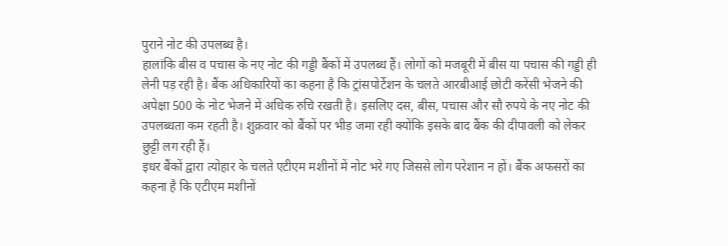पुराने नोट की उपलब्ध है।
हालांकि बीस व पचास के नए नोट की गड्डी बैंकों में उपलब्ध हैं। लोगों को मजबूरी में बीस या पचास की गड्डी ही लेनी पड़ रही है। बैंक अधिकारियों का कहना है कि ट्रांसपोर्टेशन के चलते आरबीआई छोटी करेंसी भेजने की अपेक्षा 500 के नोट भेजने में अधिक रुचि रखती है। इसलिए दस, बीस, पचास और सौ रुपये के नए नोट की उपलब्धता कम रहती है। शुक्रवार को बैंकों पर भीड़ जमा रही क्योंकि इसके बाद बैंक की दीपावली को लेकर छुट्टी लग रही हैं।
इधर बैंकों द्वारा त्योहार के चलते एटीएम मशीनों में नोट भरे गए जिससे लोग परेशान न हों। बैंक अफसरों का कहना है कि एटीएम मशीनों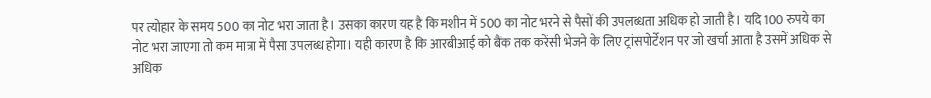पर त्योहार के समय 500 का नोट भरा जाता है। उसका कारण यह है कि मशीन में 500 का नोट भरने से पैसों की उपलब्धता अधिक हो जाती है। यदि 100 रुपये का नोट भरा जाएगा तो कम मात्रा में पैसा उपलब्ध होगा। यही कारण है कि आरबीआई को बैंक तक करेंसी भेजने के लिए ट्रांसपोर्टेशन पर जो खर्चा आता है उसमें अधिक से अधिक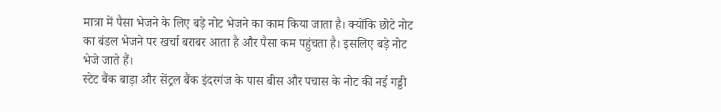मात्रा में पैसा भेजने के लिए बड़े नोट भेजने का काम किया जाता है। क्योंकि छोटे नोट का बंडल भेजने पर खर्चा बराबर आता है और पैसा कम पहुंचता है। इसलिए बड़े नोट भेजे जाते हैं।
स्टेट बैंक बाड़ा और सेंट्रल बैंक इंदरगंज के पास बीस और पचास के नोट की नई गड्डी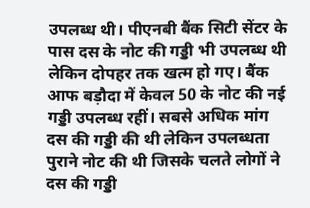उपलब्ध थी। पीएनबी बैंक सिटी सेंटर के पास दस के नोट की गड्डी भी उपलब्ध थी लेकिन दोपहर तक खत्म हो गए। बैंक आफ बड़ौदा में केवल 50 के नोट की नई गड्डी उपलब्ध रहीं। सबसे अधिक मांग दस की गड्डी की थी लेकिन उपलब्धता पुराने नोट की थी जिसके चलते लोगों ने दस की गड्डी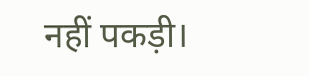नहीं पकड़ी।